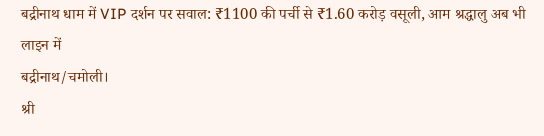बद्रीनाथ धाम में VIP दर्शन पर सवाल: ₹1100 की पर्ची से ₹1.60 करोड़ वसूली, आम श्रद्धालु अब भी लाइन में
बद्रीनाथ/चमोली।
श्री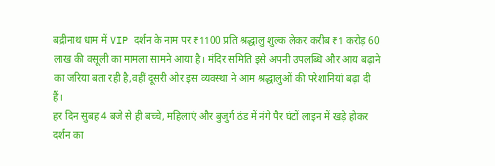बद्रीनाथ धाम में VIP दर्शन के नाम पर ₹1100 प्रति श्रद्धालु शुल्क लेकर करीब ₹1 करोड़ 60 लाख की वसूली का मामला सामने आया है। मंदिर समिति इसे अपनी उपलब्धि और आय बढ़ाने का जरिया बता रही है,वहीं दूसरी ओर इस व्यवस्था ने आम श्रद्धालुओं की परेशानियां बढ़ा दी हैं।
हर दिन सुबह 4 बजे से ही बच्चे, महिलाएं और बुजुर्ग ठंड में नंगे पैर घंटों लाइन में खड़े होकर दर्शन का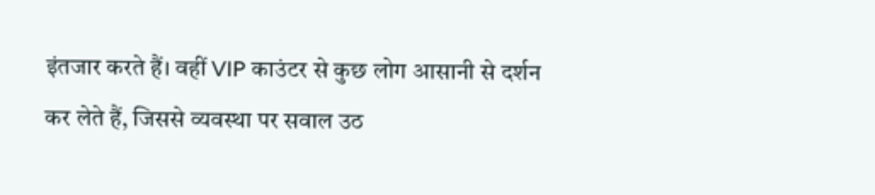इंतजार करते हैं। वहीं VIP काउंटर से कुछ लोग आसानी से दर्शन कर लेते हैं, जिससे व्यवस्था पर सवाल उठ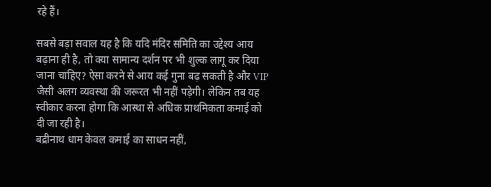रहे हैं।

सबसे बड़ा सवाल यह है कि यदि मंदिर समिति का उद्देश्य आय बढ़ाना ही है, तो क्या सामान्य दर्शन पर भी शुल्क लागू कर दिया जाना चाहिए? ऐसा करने से आय कई गुना बढ़ सकती है और VIP जैसी अलग व्यवस्था की जरूरत भी नहीं पड़ेगी। लेकिन तब यह स्वीकार करना होगा कि आस्था से अधिक प्राथमिकता कमाई को दी जा रही है।
बद्रीनाथ धाम केवल कमाई का साधन नहीं,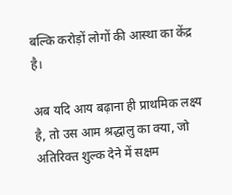बल्कि करोड़ों लोगों की आस्था का केंद्र है।

अब यदि आय बढ़ाना ही प्राथमिक लक्ष्य है, तो उस आम श्रद्धालु का क्या, जो अतिरिक्त शुल्क देने में सक्षम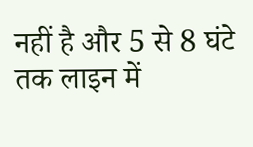नहीं है और 5 से 8 घंटे तक लाइन में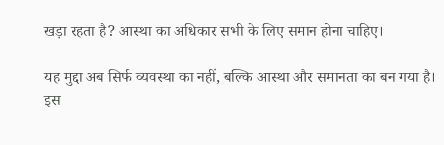खड़ा रहता है? आस्था का अधिकार सभी के लिए समान होना चाहिए।

यह मुद्दा अब सिर्फ व्यवस्था का नहीं, बल्कि आस्था और समानता का बन गया है। इस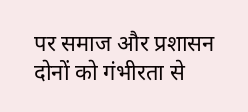पर समाज और प्रशासन दोनों को गंभीरता से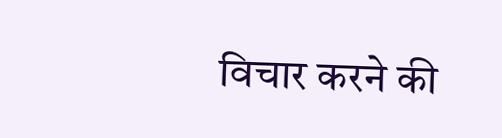विचार करने की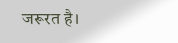जरूरत है।